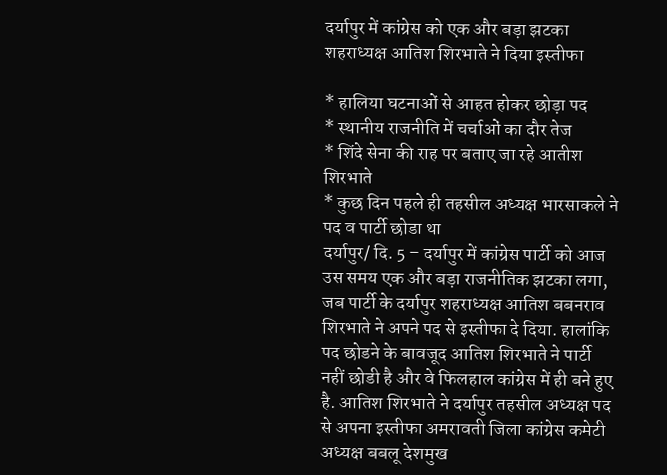दर्यापुर में कांग्रेस को एक और बड़ा झटका
शहराध्यक्ष आतिश शिरभाते ने दिया इस्तीफा

* हालिया घटनाओं से आहत होकर छोड़ा पद
* स्थानीय राजनीति में चर्चाओं का दौर तेज
* शिंदे सेना की राह पर बताए जा रहे आतीश शिरभाते
* कुछ दिन पहले ही तहसील अध्यक्ष भारसाकले ने पद व पार्टी छोडा था
दर्यापुर/ दि. 5 – दर्यापुर में कांग्रेस पार्टी को आज उस समय एक और बड़ा राजनीतिक झटका लगा, जब पार्टी के दर्यापुर शहराध्यक्ष आतिश बबनराव शिरभाते ने अपने पद से इस्तीफा दे दिया. हालांकि पद छोडने के बावजूद आतिश शिरभाते ने पार्टी नहीं छोडी है और वे फिलहाल कांग्रेस में ही बने हुए है. आतिश शिरभाते ने दर्यापुर तहसील अध्यक्ष पद से अपना इस्तीफा अमरावती जिला कांग्रेस कमेटी अध्यक्ष बबलू देशमुख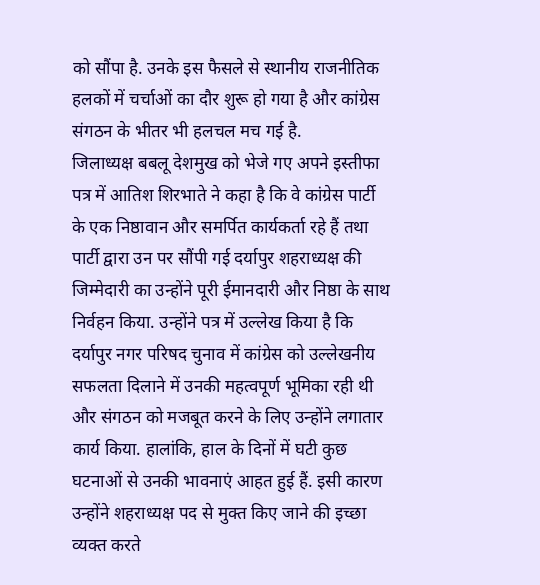को सौंपा है. उनके इस फैसले से स्थानीय राजनीतिक हलकों में चर्चाओं का दौर शुरू हो गया है और कांग्रेस संगठन के भीतर भी हलचल मच गई है.
जिलाध्यक्ष बबलू देशमुख को भेजे गए अपने इस्तीफा पत्र में आतिश शिरभाते ने कहा है कि वे कांग्रेस पार्टी के एक निष्ठावान और समर्पित कार्यकर्ता रहे हैं तथा पार्टी द्वारा उन पर सौंपी गई दर्यापुर शहराध्यक्ष की जिम्मेदारी का उन्होंने पूरी ईमानदारी और निष्ठा के साथ निर्वहन किया. उन्होंने पत्र में उल्लेख किया है कि दर्यापुर नगर परिषद चुनाव में कांग्रेस को उल्लेखनीय सफलता दिलाने में उनकी महत्वपूर्ण भूमिका रही थी और संगठन को मजबूत करने के लिए उन्होंने लगातार कार्य किया. हालांकि, हाल के दिनों में घटी कुछ घटनाओं से उनकी भावनाएं आहत हुई हैं. इसी कारण उन्होंने शहराध्यक्ष पद से मुक्त किए जाने की इच्छा व्यक्त करते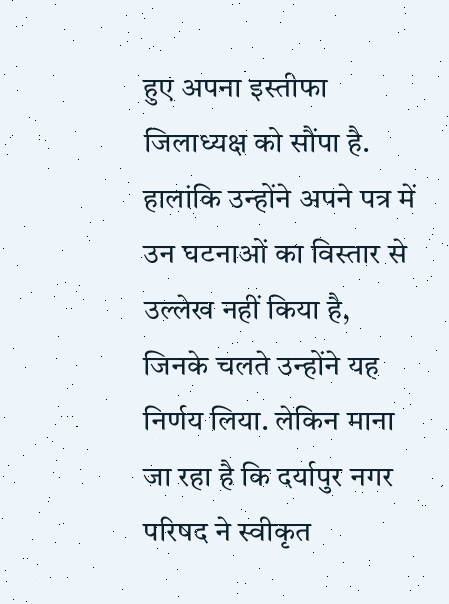हुए अपना इस्तीफा जिलाध्यक्ष को सौंपा है. हालांकि उन्होंने अपने पत्र में उन घटनाओं का विस्तार से उल्लेख नहीं किया है, जिनके चलते उन्होंने यह निर्णय लिया. लेकिन माना जा रहा है कि दर्यापुर नगर परिषद ने स्वीकृत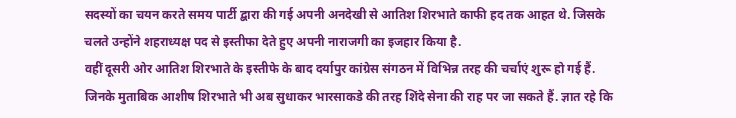सदस्यों का चयन करते समय पार्टी द्बारा की गई अपनी अनदेखी से आतिश शिरभाते काफी हद तक आहत थे. जिसके चलते उन्होंने शहराध्यक्ष पद से इस्तीफा देते हुए अपनी नाराजगी का इजहार किया है.
वहीं दूसरी ओर आतिश शिरभाते के इस्तीफे के बाद दर्यापुर कांग्रेस संगठन में विभिन्न तरह की चर्चाएं शुरू हो गई हैं. जिनके मुताबिक आशीष शिरभाते भी अब सुधाकर भारसाकडे की तरह शिंदे सेना की राह पर जा सकते हैं. ज्ञात रहे कि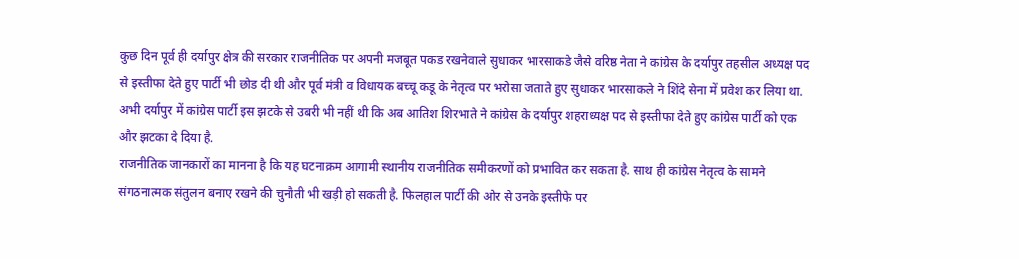कुछ दिन पूर्व ही दर्यापुर क्षेत्र की सरकार राजनीतिक पर अपनी मजबूत पकड रखनेवाले सुधाकर भारसाकडे जैसे वरिष्ठ नेता ने कांग्रेस के दर्यापुर तहसील अध्यक्ष पद से इस्तीफा देते हुए पार्टी भी छोड दी थी और पूर्व मंत्री व विधायक बच्चू कडू के नेतृत्व पर भरोसा जताते हुए सुधाकर भारसाकले ने शिंदे सेना में प्रवेश कर लिया था. अभी दर्यापुर में कांग्रेस पार्टी इस झटके से उबरी भी नहीं थी कि अब आतिश शिरभाते ने कांग्रेस के दर्यापुर शहराध्यक्ष पद से इस्तीफा देते हुए कांग्रेस पार्टी को एक और झटका दे दिया है.
राजनीतिक जानकारों का मानना है कि यह घटनाक्रम आगामी स्थानीय राजनीतिक समीकरणों को प्रभावित कर सकता है. साथ ही कांग्रेस नेतृत्व के सामने संगठनात्मक संतुलन बनाए रखने की चुनौती भी खड़ी हो सकती है. फिलहाल पार्टी की ओर से उनके इस्तीफे पर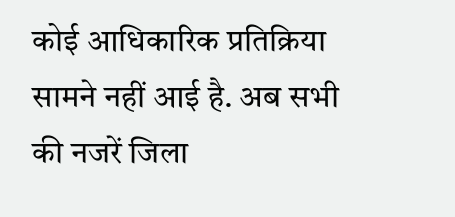कोई आधिकारिक प्रतिक्रिया सामने नहीं आई है. अब सभी की नजरें जिला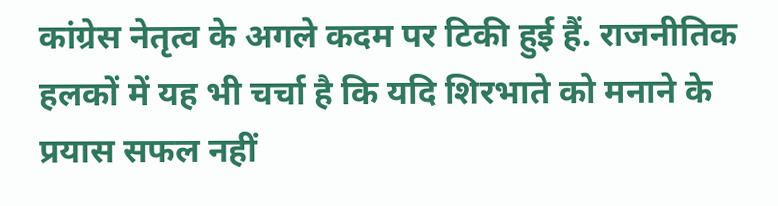कांग्रेस नेतृत्व के अगले कदम पर टिकी हुई हैं. राजनीतिक हलकों में यह भी चर्चा है कि यदि शिरभाते को मनाने के प्रयास सफल नहीं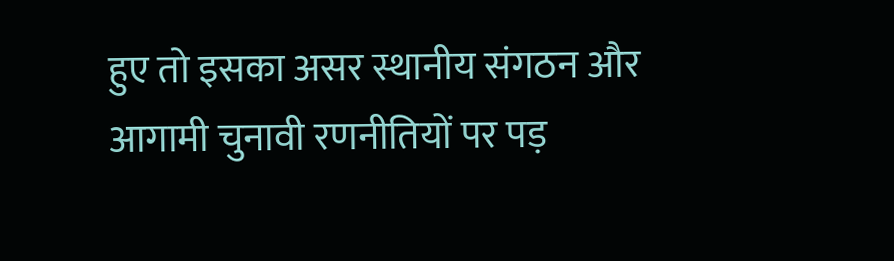हुए तो इसका असर स्थानीय संगठन और आगामी चुनावी रणनीतियों पर पड़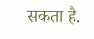सकता है.